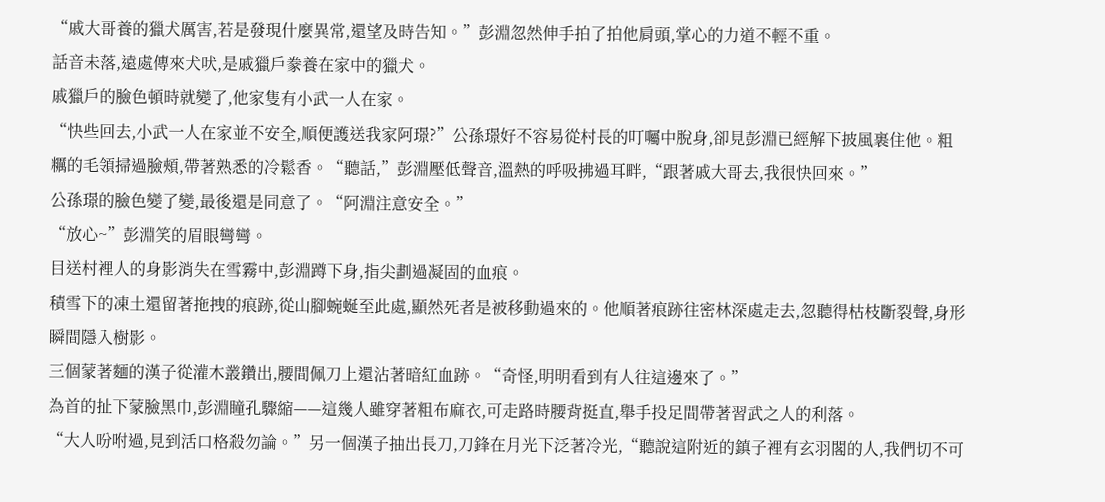“戚大哥養的獵犬厲害,若是發現什麼異常,還望及時告知。”彭淵忽然伸手拍了拍他肩頭,掌心的力道不輕不重。
話音未落,遠處傳來犬吠,是戚獵戶豢養在家中的獵犬。
戚獵戶的臉色頓時就變了,他家隻有小武一人在家。
“快些回去,小武一人在家並不安全,順便護送我家阿璟?”公孫璟好不容易從村長的叮囑中脫身,卻見彭淵已經解下披風裹住他。粗糲的毛領掃過臉頰,帶著熟悉的冷鬆香。“聽話,”彭淵壓低聲音,溫熱的呼吸拂過耳畔,“跟著戚大哥去,我很快回來。”
公孫璟的臉色變了變,最後還是同意了。“阿淵注意安全。”
“放心~”彭淵笑的眉眼彎彎。
目送村裡人的身影消失在雪霧中,彭淵蹲下身,指尖劃過凝固的血痕。
積雪下的凍土還留著拖拽的痕跡,從山腳蜿蜒至此處,顯然死者是被移動過來的。他順著痕跡往密林深處走去,忽聽得枯枝斷裂聲,身形瞬間隱入樹影。
三個蒙著麵的漢子從灌木叢鑽出,腰間佩刀上還沾著暗紅血跡。“奇怪,明明看到有人往這邊來了。”
為首的扯下蒙臉黑巾,彭淵瞳孔驟縮——這幾人雖穿著粗布麻衣,可走路時腰背挺直,舉手投足間帶著習武之人的利落。
“大人吩咐過,見到活口格殺勿論。”另一個漢子抽出長刀,刀鋒在月光下泛著冷光,“聽說這附近的鎮子裡有玄羽閣的人,我們切不可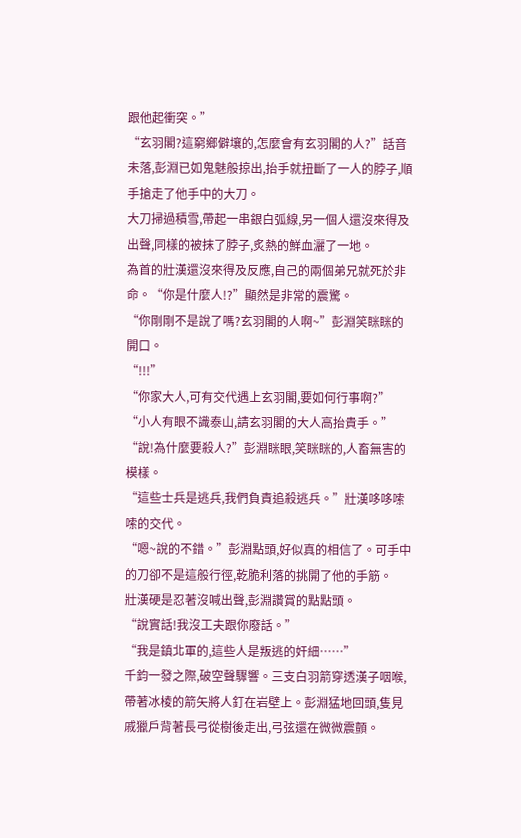跟他起衝突。”
“玄羽閣?這窮鄉僻壤的,怎麼會有玄羽閣的人?”話音未落,彭淵已如鬼魅般掠出,抬手就扭斷了一人的脖子,順手搶走了他手中的大刀。
大刀掃過積雪,帶起一串銀白弧線,另一個人還沒來得及出聲,同樣的被抹了脖子,炙熱的鮮血灑了一地。
為首的壯漢還沒來得及反應,自己的兩個弟兄就死於非命。“你是什麼人!?”顯然是非常的震驚。
“你剛剛不是說了嗎?玄羽閣的人啊~”彭淵笑眯眯的開口。
“!!!”
“你家大人,可有交代遇上玄羽閣,要如何行事啊?”
“小人有眼不識泰山,請玄羽閣的大人高抬貴手。”
“說!為什麼要殺人?”彭淵眯眼,笑眯眯的,人畜無害的模樣。
“這些士兵是逃兵,我們負責追殺逃兵。”壯漢哆哆嗦嗦的交代。
“嗯~說的不錯。”彭淵點頭,好似真的相信了。可手中的刀卻不是這般行徑,乾脆利落的挑開了他的手筋。
壯漢硬是忍著沒喊出聲,彭淵讚賞的點點頭。
“說實話!我沒工夫跟你廢話。”
“我是鎮北軍的,這些人是叛逃的奸細……”
千鈞一發之際,破空聲驟響。三支白羽箭穿透漢子咽喉,帶著冰棱的箭矢將人釘在岩壁上。彭淵猛地回頭,隻見戚獵戶背著長弓從樹後走出,弓弦還在微微震顫。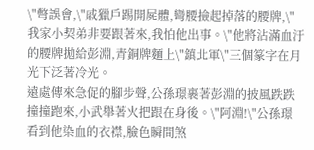\"彆誤會,\"戚獵戶踢開屍體,彎腰撿起掉落的腰牌,\"我家小契弟非要跟著來,我怕他出事。\"他將沾滿血汙的腰牌拋給彭淵,青銅牌麵上\"鎮北軍\"三個篆字在月光下泛著冷光。
遠處傳來急促的腳步聲,公孫璟裹著彭淵的披風跌跌撞撞跑來,小武舉著火把跟在身後。\"阿淵!\"公孫璟看到他染血的衣襟,臉色瞬間煞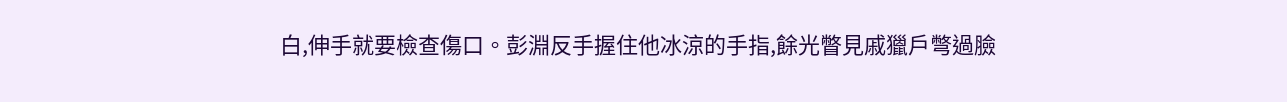白,伸手就要檢查傷口。彭淵反手握住他冰涼的手指,餘光瞥見戚獵戶彆過臉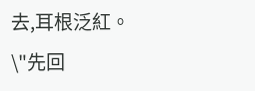去,耳根泛紅。
\"先回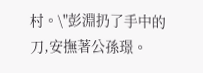村。\"彭淵扔了手中的刀,安撫著公孫璟。